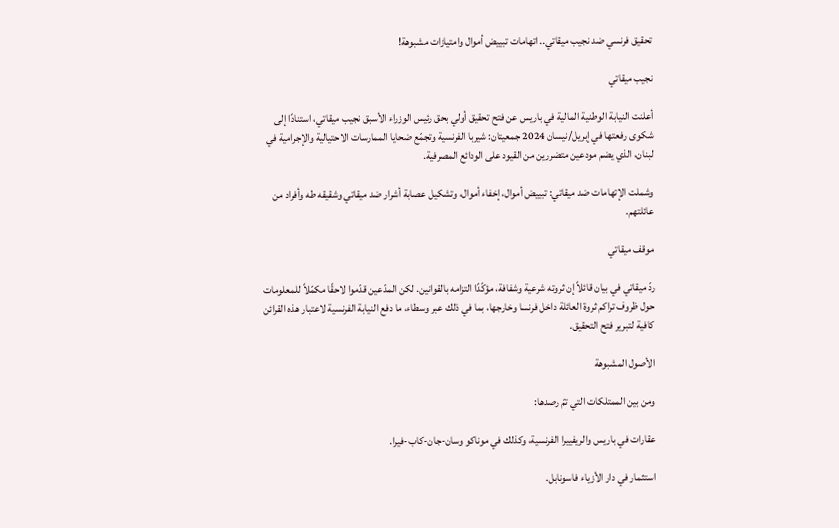تحقيق فرنسي ضد نجيب ميقاتي.. اتهامات تبييض أموال وامتيازات مشبوهة!

نجيب ميقاتي

أعلنت النيابة الوطنية المالية في باريس عن فتح تحقيق أولي بحق رئيس الوزراء الأسبق نجيب ميقاتي، استنادًا إلى شكوى رفعتها في إبريل/نيسان 2024 جمعيتان: شيربا الفرنسية وتجمّع ضحايا الممارسات الاحتيالية والإجرامية في لبنان، الذي يضم مودعين متضررين من القيود على الودائع المصرفية.

وشملت الإتهامات ضد ميقاتي: تبييض أموال، إخفاء أموال، وتشكيل عصابة أشرار ضد ميقاتي وشقيقه طه وأفراد من عائلتهم.

موقف ميقاتي

ردّ ميقاتي في بيان قائلاً إن ثروته شرعية وشفافة، مؤكّدًا التزامه بالقوانين. لكن المدّعين قدّموا لاحقًا مكمّلاً للمعلومات حول ظروف تراكم ثروة العائلة داخل فرنسا وخارجها، بما في ذلك عبر وسطاء، ما دفع النيابة الفرنسية لاعتبار هذه القرائن كافية لتبرير فتح التحقيق.

الأصول المشبوهة

ومن بين الممتلكات التي تمّ رصدها:

عقارات في باريس والريفييرا الفرنسية، وكذلك في موناكو وسان-جان-كاب-فيرا.

استثمار في دار الأزياء فاسونابل.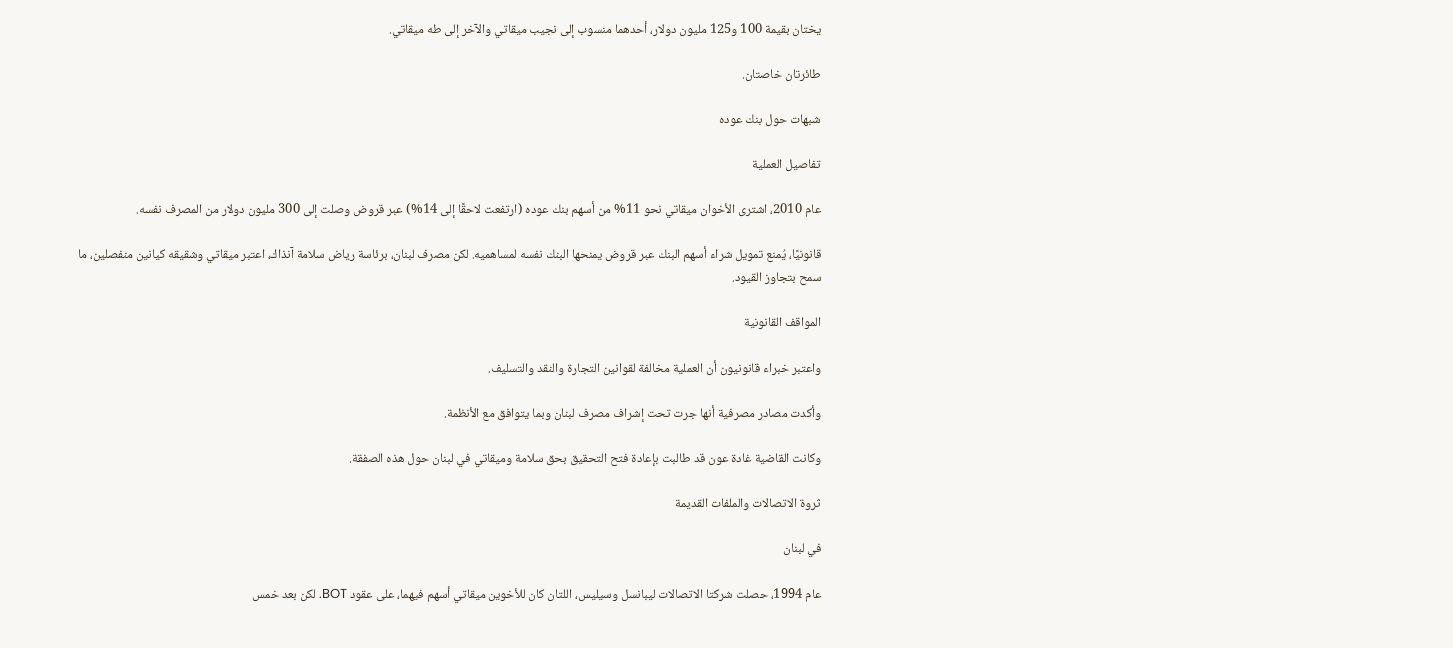يختان بقيمة 100 و125 مليون دولار، أحدهما منسوب إلى نجيب ميقاتي والآخر إلى طه ميقاتي.

طائرتان خاصتان.

شبهات حول بنك عوده

تفاصيل العملية

عام 2010، اشترى الأخوان ميقاتي نحو 11% من أسهم بنك عوده (ارتفعت لاحقًا إلى 14%) عبر قروض وصلت إلى 300 مليون دولار من المصرف نفسه.

قانونيًا، يُمنع تمويل شراء أسهم البنك عبر قروض يمنحها البنك نفسه لمساهميه. لكن مصرف لبنان، برئاسة رياض سلامة آنذاك، اعتبر ميقاتي وشقيقه كيانين منفصلين، ما سمح بتجاوز القيود.

المواقف القانونية

واعتبر خبراء قانونيون أن العملية مخالفة لقوانين التجارة والنقد والتسليف.

وأكدت مصادر مصرفية أنها جرت تحت إشراف مصرف لبنان وبما يتوافق مع الأنظمة.

وكانت القاضية غادة عون قد طالبت بإعادة فتح التحقيق بحق سلامة وميقاتي في لبنان حول هذه الصفقة.

ثروة الاتصالات والملفات القديمة

في لبنان

عام 1994، حصلت شركتا الاتصالات ليبانسل وسيليس، اللتان كان للأخوين ميقاتي أسهم فيهما، على عقود BOT. لكن بعد خمس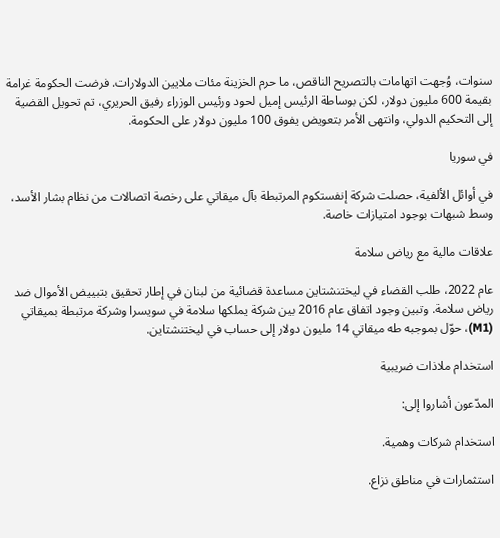سنوات، وُجهت اتهامات بالتصريح الناقص، ما حرم الخزينة مئات ملايين الدولارات. فرضت الحكومة غرامة بقيمة 600 مليون دولار، لكن بوساطة الرئيس إميل لحود ورئيس الوزراء رفيق الحريري، تم تحويل القضية إلى التحكيم الدولي، وانتهى الأمر بتعويض يفوق 100 مليون دولار على الحكومة.

في سوريا

في أوائل الألفية، حصلت شركة إنفستكوم المرتبطة بآل ميقاتي على رخصة اتصالات من نظام بشار الأسد، وسط شبهات بوجود امتيازات خاصة.

علاقات مالية مع رياض سلامة

عام 2022، طلب القضاء في ليختنشتاين مساعدة قضائية من لبنان في إطار تحقيق بتبييض الأموال ضد رياض سلامة. وتبين وجود اتفاق عام 2016 بين شركة يملكها سلامة في سويسرا وشركة مرتبطة بميقاتي (M1)، حوّل بموجبه طه ميقاتي 14 مليون دولار إلى حساب في ليختنشتاين.

استخدام ملاذات ضريبية

المدّعون أشاروا إلى:

استخدام شركات وهمية.

استثمارات في مناطق نزاع.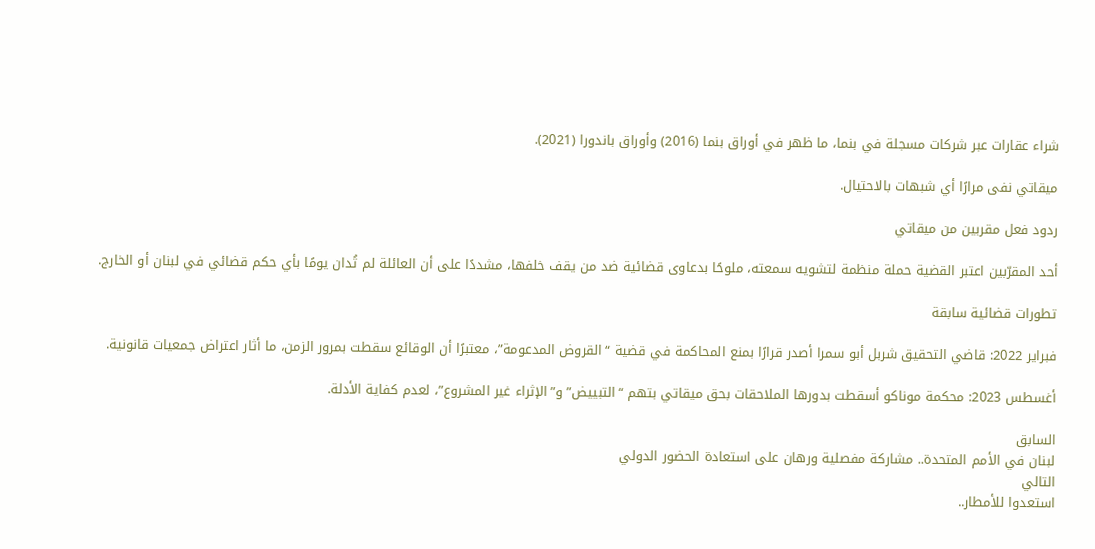شراء عقارات عبر شركات مسجلة في بنما، ما ظهر في أوراق بنما (2016) وأوراق باندورا (2021).

ميقاتي نفى مرارًا أي شبهات بالاحتيال.

ردود فعل مقربين من ميقاتي

أحد المقرّبين اعتبر القضية حملة منظمة لتشويه سمعته، ملوحًا بدعاوى قضائية ضد من يقف خلفها، مشددًا على أن العائلة لم تُدان يومًا بأي حكم قضائي في لبنان أو الخارج.

تطورات قضائية سابقة

فبراير 2022: قاضي التحقيق شربل أبو سمرا أصدر قرارًا بمنع المحاكمة في قضية “القروض المدعومة”، معتبرًا أن الوقائع سقطت بمرور الزمن، ما أثار اعتراض جمعيات قانونية.

أغسطس 2023: محكمة موناكو أسقطت بدورها الملاحقات بحق ميقاتي بتهم “التبييض” و”الإثراء غير المشروع”، لعدم كفاية الأدلة.

السابق
لبنان في الأمم المتحدة.. مشاركة مفصلية ورهان على استعادة الحضور الدولي
التالي
استعدوا للأمطار..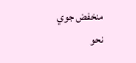منخفض جوي نحو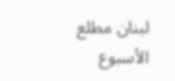لبنان مطلع الأسبوع